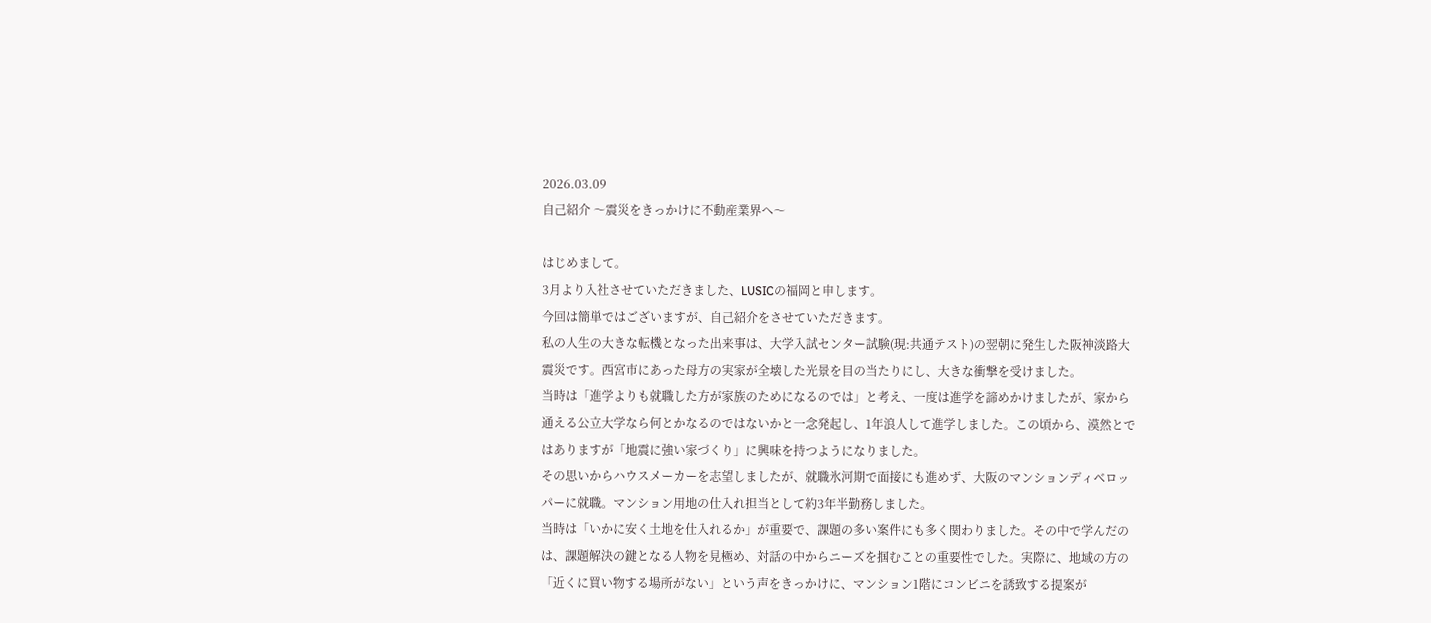2026.03.09
自己紹介 〜震災をきっかけに不動産業界へ〜

はじめまして。
3月より入社させていただきました、LUSICの福岡と申します。
今回は簡単ではございますが、自己紹介をさせていただきます。
私の人生の大きな転機となった出来事は、大学入試センター試験(現:共通テスト)の翌朝に発生した阪神淡路大震災です。西宮市にあった母方の実家が全壊した光景を目の当たりにし、大きな衝撃を受けました。
当時は「進学よりも就職した方が家族のためになるのでは」と考え、一度は進学を諦めかけましたが、家から通える公立大学なら何とかなるのではないかと一念発起し、1年浪人して進学しました。この頃から、漠然とではありますが「地震に強い家づくり」に興味を持つようになりました。
その思いからハウスメーカーを志望しましたが、就職氷河期で面接にも進めず、大阪のマンションディベロッパーに就職。マンション用地の仕入れ担当として約3年半勤務しました。
当時は「いかに安く土地を仕入れるか」が重要で、課題の多い案件にも多く関わりました。その中で学んだのは、課題解決の鍵となる人物を見極め、対話の中からニーズを掴むことの重要性でした。実際に、地域の方の「近くに買い物する場所がない」という声をきっかけに、マンション1階にコンビニを誘致する提案が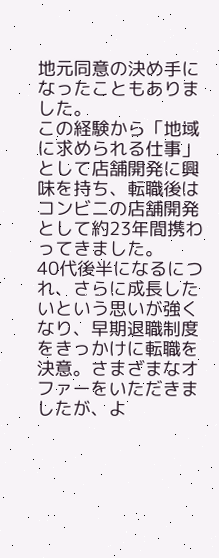地元同意の決め手になったこともありました。
この経験から「地域に求められる仕事」として店舗開発に興味を持ち、転職後はコンビニの店舗開発として約23年間携わってきました。
40代後半になるにつれ、さらに成長したいという思いが強くなり、早期退職制度をきっかけに転職を決意。さまざまなオファーをいただきましたが、よ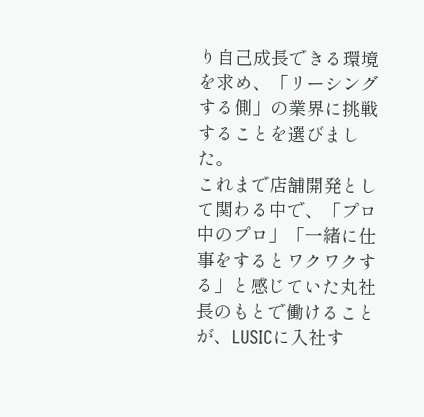り自己成長できる環境を求め、「リーシングする側」の業界に挑戦することを選びました。
これまで店舗開発として関わる中で、「プロ中のプロ」「一緒に仕事をするとワクワクする」と感じていた丸社長のもとで働けることが、LUSICに入社す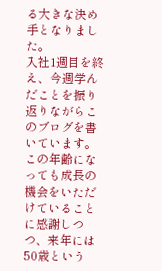る大きな決め手となりました。
入社1週目を終え、今週学んだことを振り返りながらこのブログを書いています。この年齢になっても成長の機会をいただけていることに感謝しつつ、来年には50歳という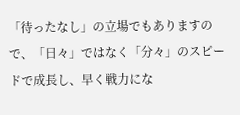「待ったなし」の立場でもありますので、「日々」ではなく「分々」のスピードで成長し、早く戦力にな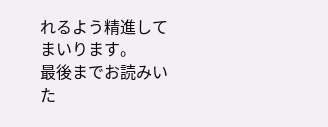れるよう精進してまいります。
最後までお読みいた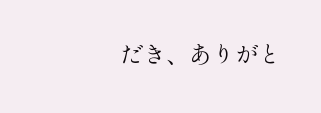だき、ありがと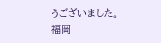うございました。
福岡